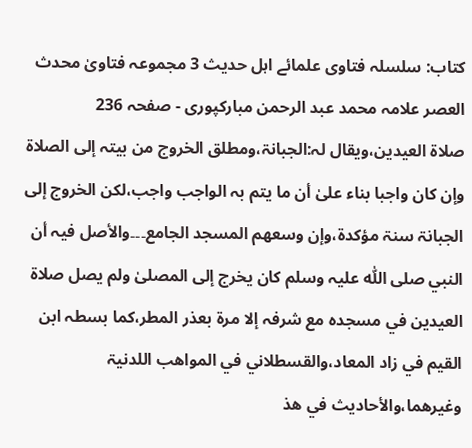کتاب: سلسلہ فتاوی علمائے اہل حدیث 3 مجموعہ فتاویٰ محدث العصر علامہ محمد عبد الرحمن مبارکپوری - صفحہ 236
صلاۃ العیدین،ویقال لہ:الجبانۃ،ومطلق الخروج من بیتہ إلی الصلاۃ وإن کان واجبا بناء علیٰ أن ما یتم بہ الواجب واجب،لکن الخروج إلی الجبانۃ سنۃ مؤکدۃ،وإن وسعھم المسجد الجامع۔۔۔والأصل فیہ أن النبي صلی اللّٰه علیہ وسلم کان یخرج إلی المصلیٰ ولم یصل صلاۃ العیدین في مسجدہ مع شرفہ إلا مرۃ بعذر المطر،کما بسطہ ابن القیم في زاد المعاد،والقسطلاني في المواھب اللدنیۃ وغیرھما،والأحادیث في ھذ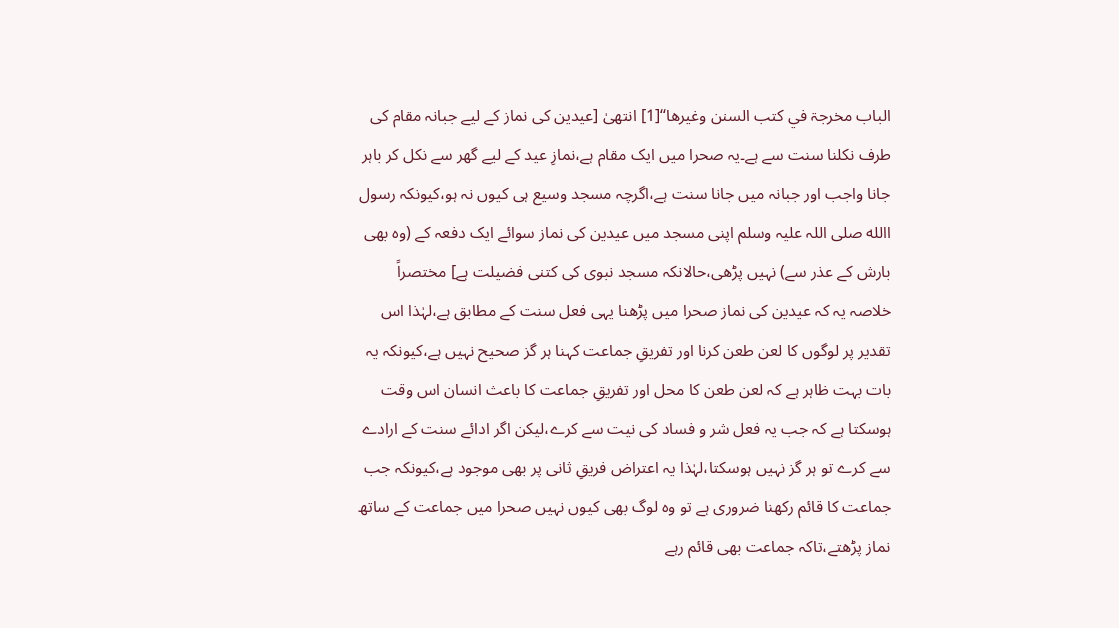الباب مخرجۃ في کتب السنن وغیرھا‘‘[1] انتھیٰ [عیدین کی نماز کے لیے جبانہ مقام کی طرف نکلنا سنت سے ہے۔یہ صحرا میں ایک مقام ہے،نمازِ عید کے لیے گھر سے نکل کر باہر جانا واجب اور جبانہ میں جانا سنت ہے،اگرچہ مسجد وسیع ہی کیوں نہ ہو،کیونکہ رسول االله صلی اللہ علیہ وسلم اپنی مسجد میں عیدین کی نماز سوائے ایک دفعہ کے (وہ بھی بارش کے عذر سے) نہیں پڑھی،حالانکہ مسجد نبوی کی کتنی فضیلت ہے] مختصراً خلاصہ یہ کہ عیدین کی نماز صحرا میں پڑھنا یہی فعل سنت کے مطابق ہے،لہٰذا اس تقدیر پر لوگوں کا لعن طعن کرنا اور تفریقِ جماعت کہنا ہر گز صحیح نہیں ہے،کیونکہ یہ بات بہت ظاہر ہے کہ لعن طعن کا محل اور تفریقِ جماعت کا باعث انسان اس وقت ہوسکتا ہے کہ جب یہ فعل شر و فساد کی نیت سے کرے،لیکن اگر ادائے سنت کے ارادے سے کرے تو ہر گز نہیں ہوسکتا،لہٰذا یہ اعتراض فریقِ ثانی پر بھی موجود ہے،کیونکہ جب جماعت کا قائم رکھنا ضروری ہے تو وہ لوگ بھی کیوں نہیں صحرا میں جماعت کے ساتھ نماز پڑھتے،تاکہ جماعت بھی قائم رہے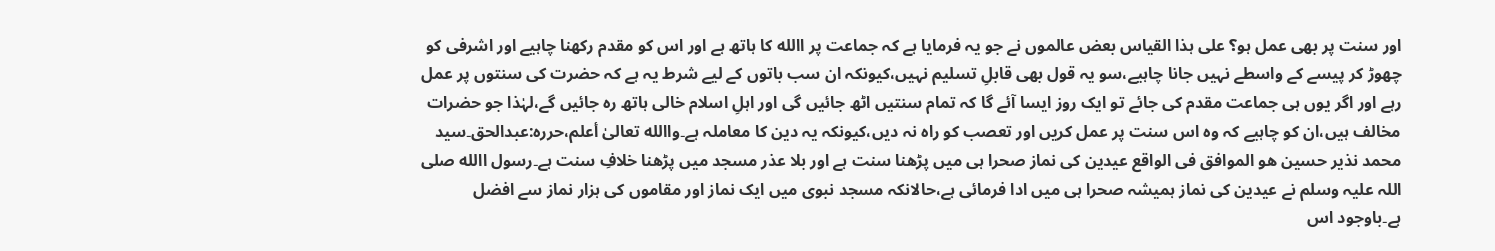اور سنت پر بھی عمل ہو؟ علی ہذا القیاس بعض عالموں نے جو یہ فرمایا ہے کہ جماعت پر االله کا ہاتھ ہے اور اس کو مقدم رکھنا چاہیے اور اشرفی کو چھوڑ کر پیسے کے واسطے نہیں جانا چاہیے،سو یہ قول بھی قابلِ تسلیم نہیں،کیونکہ ان سب باتوں کے لیے شرط یہ ہے کہ حضرت کی سنتوں پر عمل رہے اور اگر یوں ہی جماعت مقدم کی جائے تو ایک روز ایسا آئے گا کہ تمام سنتیں اٹھ جائیں گی اور اہلِ اسلام خالی ہاتھ رہ جائیں گے،لہٰذا جو حضرات مخالف ہیں،ان کو چاہیے کہ وہ اس سنت پر عمل کریں اور تعصب کو راہ نہ دیں،کیونکہ یہ دین کا معاملہ ہے۔واالله تعالیٰ أعلم،حررہ:عبدالحق۔سید محمد نذیر حسین هو الموافق فی الواقع عیدین کی نماز صحرا ہی میں پڑھنا سنت ہے اور بلا عذر مسجد میں پڑھنا خلافِ سنت ہے۔رسول االله صلی اللہ علیہ وسلم نے عیدین کی نماز ہمیشہ صحرا ہی میں ادا فرمائی ہے،حالانکہ مسجد نبوی میں ایک نماز اور مقاموں کی ہزار نماز سے افضل ہے۔باوجود اس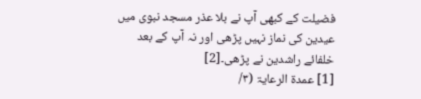فضیلت کے کبھی آپ نے بلا عذر مسجد نبوی میں عیدین کی نماز نہیں پڑھی اور نہ آپ کے بعد خلفائے راشدین نے پڑھی۔[2]
[1] عمدۃ الرعایۃ (۳/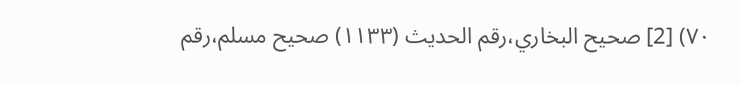۷۰) [2] صحیح البخاري،رقم الحدیث (۱۱۳۳) صحیح مسلم،رقم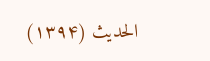الحدیث (۱۳۹۴)